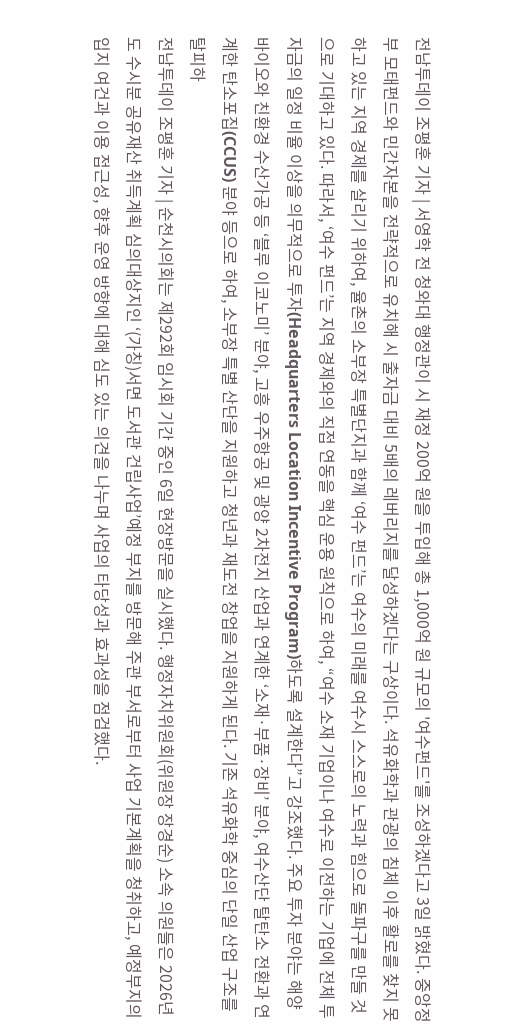전남투데이 조평훈 기자 | 서영학 전 청와대 행정관이 시 재정 200억 원을 투입해 총 1,000억 원 규모의 '여수펀드'를 조성하겠다고 3일 밝혔다. 중앙정부 모태펀드와 민간자본을 전략적으로 유치해 시 출자금 대비 5배의 레버리지를 달성하겠다는 구상이다. 석유화학과 관광의 침체 이후 활로를 찾지 못하고 있는 지역 경제를 살리기 위하여, 율촌의 소부장 특별단지과 함께 ‘여수 펀드’는 여수의 미래를 여수시 스스로의 노력과 힘으로 돌파구를 만들 것으로 기대하고 있다. 따라서, ‘여수 펀드’는 지역 경제와의 직접 연동을 핵심 운용 원칙으로 하여, “여수 소재 기업이나 여수로 이전하는 기업에 전체 투자금의 일정 비율 이상을 의무적으로 투자(Headquarters Location Incentive Program)하도록 설계한다”고 강조했다. 주요 투자 분야는 해양 바이오와 친환경 수산가공 등 ‘블루 이코노미’ 분야, 고흥 우주항공 및 광양 2차전지 산업과 연계한 ‘소재·부품·장비’ 분야, 여수산단 탈탄소 전환과 연계한 탄소포집(CCUS) 분야 등으로 하여, 소부장 특별 산단을 지원하고 청년과 재도전 창업을 지원하게 된다. 기존 석유화학 중심의 단일 산업 구조를 탈피하
전남투데이 조평훈 기자 | 순천시의회는 제292회 임시회 기간 중인 6일 현장방문을 실시했다. 행정자치위원회(위원장 장경순) 소속 의원들은 2026년도 수시분 공유재산 취득계획 심의대상지인 ‘(가칭)서면 도서관 건립사업’예정 부지를 방문해 주관 부서로부터 사업 기본계획을 청취하고, 예정부지의 입지 여건과 이용 접근성, 향후 운영 방향에 대해 심도 있는 의견을 나누며 사업의 타당성과 효과성을 점검했다.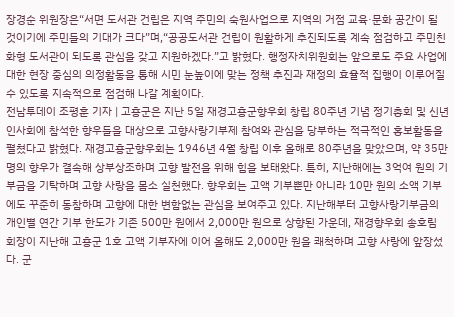장경순 위원장은“서면 도서관 건립은 지역 주민의 숙원사업으로 지역의 거점 교육·문화 공간이 될 것이기에 주민들의 기대가 크다”며,“공공도서관 건립이 원활하게 추진되도록 계속 점검하고 주민친화형 도서관이 되도록 관심을 갖고 지원하겠다.”고 밝혔다. 행정자치위원회는 앞으로도 주요 사업에 대한 현장 중심의 의정활동을 통해 시민 눈높이에 맞는 정책 추진과 재정의 효율적 집행이 이루어질 수 있도록 지속적으로 점검해 나갈 계획이다.
전남투데이 조평훈 기자 | 고흥군은 지난 5일 재경고흥군향우회 창립 80주년 기념 정기총회 및 신년 인사회에 참석한 향우들을 대상으로 고향사랑기부제 참여와 관심을 당부하는 적극적인 홍보활동을 펼쳤다고 밝혔다. 재경고흥군향우회는 1946년 4월 창립 이후 올해로 80주년을 맞았으며, 약 35만 명의 향우가 결속해 상부상조하며 고향 발전을 위해 힘을 보태왔다. 특히, 지난해에는 3억여 원의 기부금을 기탁하며 고향 사랑을 몸소 실천했다. 향우회는 고액 기부뿐만 아니라 10만 원의 소액 기부에도 꾸준히 동참하며 고향에 대한 변함없는 관심을 보여주고 있다. 지난해부터 고향사랑기부금의 개인별 연간 기부 한도가 기존 500만 원에서 2,000만 원으로 상향된 가운데, 재경향우회 송호림 회장이 지난해 고흥군 1호 고액 기부자에 이어 올해도 2,000만 원을 쾌척하며 고향 사랑에 앞장섰다. 군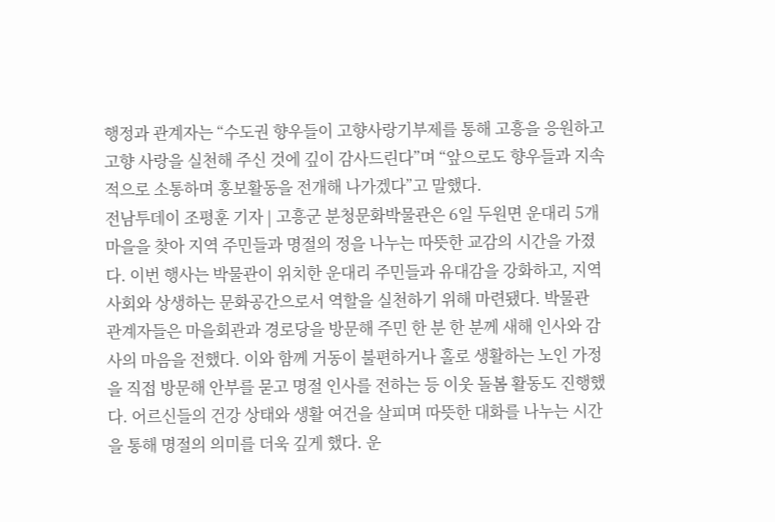행정과 관계자는 “수도권 향우들이 고향사랑기부제를 통해 고흥을 응원하고 고향 사랑을 실천해 주신 것에 깊이 감사드린다”며 “앞으로도 향우들과 지속적으로 소통하며 홍보활동을 전개해 나가겠다”고 말했다.
전남투데이 조평훈 기자 | 고흥군 분청문화박물관은 6일 두원면 운대리 5개 마을을 찾아 지역 주민들과 명절의 정을 나누는 따뜻한 교감의 시간을 가졌다. 이번 행사는 박물관이 위치한 운대리 주민들과 유대감을 강화하고, 지역사회와 상생하는 문화공간으로서 역할을 실천하기 위해 마련됐다. 박물관 관계자들은 마을회관과 경로당을 방문해 주민 한 분 한 분께 새해 인사와 감사의 마음을 전했다. 이와 함께 거동이 불편하거나 홀로 생활하는 노인 가정을 직접 방문해 안부를 묻고 명절 인사를 전하는 등 이웃 돌봄 활동도 진행했다. 어르신들의 건강 상태와 생활 여건을 살피며 따뜻한 대화를 나누는 시간을 통해 명절의 의미를 더욱 깊게 했다. 운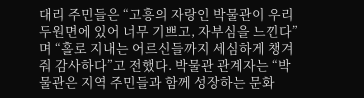대리 주민들은 “고흥의 자랑인 박물관이 우리 두원면에 있어 너무 기쁘고, 자부심을 느낀다”며 “홀로 지내는 어르신들까지 세심하게 챙겨줘 감사하다”고 전했다. 박물관 관계자는 “박물관은 지역 주민들과 함께 성장하는 문화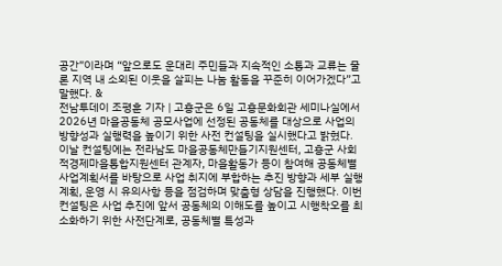공간”이라며 “앞으로도 운대리 주민들과 지속적인 소통과 교류는 물론 지역 내 소외된 이웃을 살피는 나눔 활동을 꾸준히 이어가겠다”고 말했다. &
전남투데이 조평훈 기자 | 고흥군은 6일 고흥문화회관 세미나실에서 2026년 마을공동체 공모사업에 선정된 공동체를 대상으로 사업의 방향성과 실행력을 높이기 위한 사전 컨설팅을 실시했다고 밝혔다. 이날 컨설팅에는 전라남도 마을공동체만들기지원센터, 고흥군 사회적경제마을통합지원센터 관계자, 마을활동가 등이 참여해 공동체별 사업계획서를 바탕으로 사업 취지에 부합하는 추진 방향과 세부 실행계획, 운영 시 유의사항 등을 점검하며 맞춤형 상담을 진행했다. 이번 컨설팅은 사업 추진에 앞서 공동체의 이해도를 높이고 시행착오를 최소화하기 위한 사전단계로, 공동체별 특성과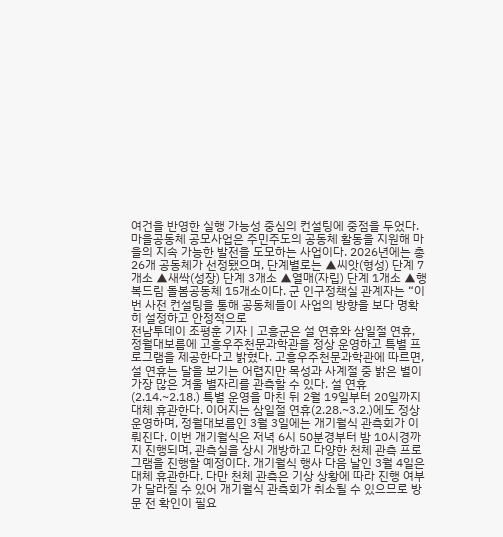여건을 반영한 실행 가능성 중심의 컨설팅에 중점을 두었다. 마을공동체 공모사업은 주민주도의 공동체 활동을 지원해 마을의 지속 가능한 발전을 도모하는 사업이다. 2026년에는 총 26개 공동체가 선정됐으며, 단계별로는 ▲씨앗(형성) 단계 7개소 ▲새싹(성장) 단계 3개소 ▲열매(자립) 단계 1개소 ▲행복드림 돌봄공동체 15개소이다. 군 인구정책실 관계자는 “이번 사전 컨설팅을 통해 공동체들이 사업의 방향을 보다 명확히 설정하고 안정적으로
전남투데이 조평훈 기자 | 고흥군은 설 연휴와 삼일절 연휴, 정월대보름에 고흥우주천문과학관을 정상 운영하고 특별 프로그램을 제공한다고 밝혔다. 고흥우주천문과학관에 따르면, 설 연휴는 달을 보기는 어렵지만 목성과 사계절 중 밝은 별이 가장 많은 겨울 별자리를 관측할 수 있다. 설 연휴(2.14.~2.18.) 특별 운영을 마친 뒤 2월 19일부터 20일까지 대체 휴관한다. 이어지는 삼일절 연휴(2.28.~3.2.)에도 정상 운영하며, 정월대보름인 3월 3일에는 개기월식 관측회가 이뤄진다. 이번 개기월식은 저녁 6시 50분경부터 밤 10시경까지 진행되며, 관측실을 상시 개방하고 다양한 천체 관측 프로그램을 진행할 예정이다. 개기월식 행사 다음 날인 3월 4일은 대체 휴관한다. 다만 천체 관측은 기상 상황에 따라 진행 여부가 달라질 수 있어 개기월식 관측회가 취소될 수 있으므로 방문 전 확인이 필요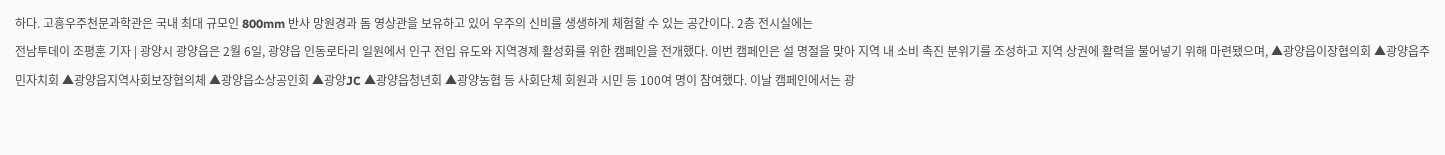하다. 고흥우주천문과학관은 국내 최대 규모인 800mm 반사 망원경과 돔 영상관을 보유하고 있어 우주의 신비를 생생하게 체험할 수 있는 공간이다. 2층 전시실에는
전남투데이 조평훈 기자 | 광양시 광양읍은 2월 6일, 광양읍 인동로타리 일원에서 인구 전입 유도와 지역경제 활성화를 위한 캠페인을 전개했다. 이번 캠페인은 설 명절을 맞아 지역 내 소비 촉진 분위기를 조성하고 지역 상권에 활력을 불어넣기 위해 마련됐으며, ▲광양읍이장협의회 ▲광양읍주민자치회 ▲광양읍지역사회보장협의체 ▲광양읍소상공인회 ▲광양JC ▲광양읍청년회 ▲광양농협 등 사회단체 회원과 시민 등 100여 명이 참여했다. 이날 캠페인에서는 광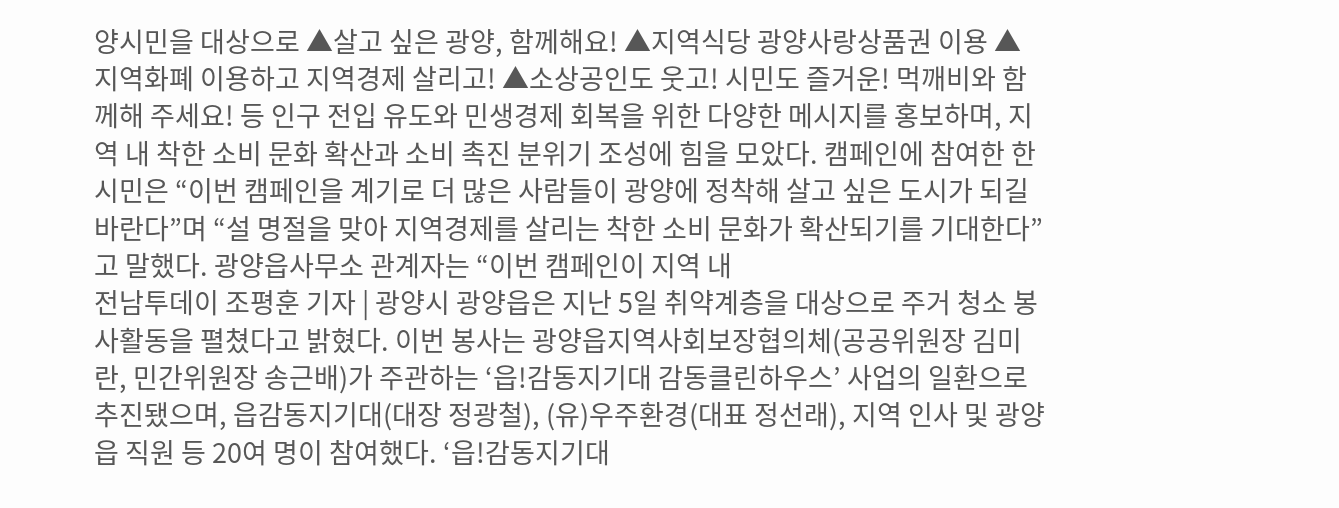양시민을 대상으로 ▲살고 싶은 광양, 함께해요! ▲지역식당 광양사랑상품권 이용 ▲지역화폐 이용하고 지역경제 살리고! ▲소상공인도 웃고! 시민도 즐거운! 먹깨비와 함께해 주세요! 등 인구 전입 유도와 민생경제 회복을 위한 다양한 메시지를 홍보하며, 지역 내 착한 소비 문화 확산과 소비 촉진 분위기 조성에 힘을 모았다. 캠페인에 참여한 한 시민은 “이번 캠페인을 계기로 더 많은 사람들이 광양에 정착해 살고 싶은 도시가 되길 바란다”며 “설 명절을 맞아 지역경제를 살리는 착한 소비 문화가 확산되기를 기대한다”고 말했다. 광양읍사무소 관계자는 “이번 캠페인이 지역 내
전남투데이 조평훈 기자 | 광양시 광양읍은 지난 5일 취약계층을 대상으로 주거 청소 봉사활동을 펼쳤다고 밝혔다. 이번 봉사는 광양읍지역사회보장협의체(공공위원장 김미란, 민간위원장 송근배)가 주관하는 ‘읍!감동지기대 감동클린하우스’ 사업의 일환으로 추진됐으며, 읍감동지기대(대장 정광철), (유)우주환경(대표 정선래), 지역 인사 및 광양읍 직원 등 20여 명이 참여했다. ‘읍!감동지기대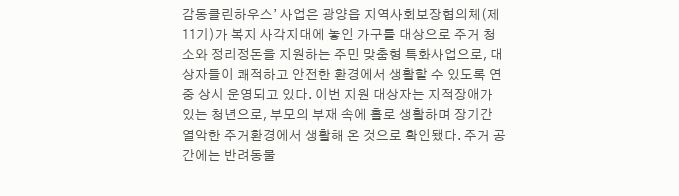감동클린하우스’ 사업은 광양읍 지역사회보장협의체(제11기)가 복지 사각지대에 놓인 가구를 대상으로 주거 청소와 정리정돈을 지원하는 주민 맞춤형 특화사업으로, 대상자들이 쾌적하고 안전한 환경에서 생활할 수 있도록 연중 상시 운영되고 있다. 이번 지원 대상자는 지적장애가 있는 청년으로, 부모의 부재 속에 홀로 생활하며 장기간 열악한 주거환경에서 생활해 온 것으로 확인됐다. 주거 공간에는 반려동물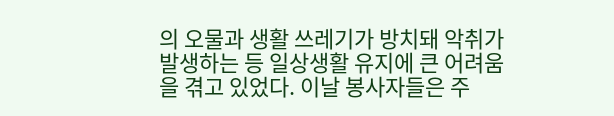의 오물과 생활 쓰레기가 방치돼 악취가 발생하는 등 일상생활 유지에 큰 어려움을 겪고 있었다. 이날 봉사자들은 주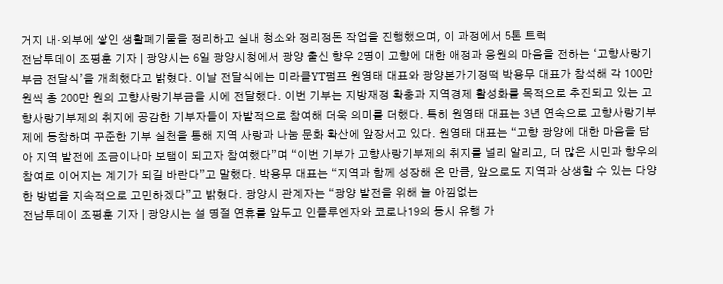거지 내·외부에 쌓인 생활폐기물을 정리하고 실내 청소와 정리정돈 작업을 진행했으며, 이 과정에서 5톤 트럭
전남투데이 조평훈 기자 | 광양시는 6일 광양시청에서 광양 출신 향우 2명이 고향에 대한 애정과 응원의 마음을 전하는 ‘고향사랑기부금 전달식’을 개최했다고 밝혔다. 이날 전달식에는 미라클YT펌프 원영태 대표와 광양본가기정떡 박용무 대표가 참석해 각 100만 원씩 총 200만 원의 고향사랑기부금을 시에 전달했다. 이번 기부는 지방재정 확충과 지역경제 활성화를 목적으로 추진되고 있는 고향사랑기부제의 취지에 공감한 기부자들이 자발적으로 참여해 더욱 의미를 더했다. 특히 원영태 대표는 3년 연속으로 고향사랑기부제에 동참하며 꾸준한 기부 실천을 통해 지역 사랑과 나눔 문화 확산에 앞장서고 있다. 원영태 대표는 “고향 광양에 대한 마음을 담아 지역 발전에 조금이나마 보탬이 되고자 참여했다”며 “이번 기부가 고향사랑기부제의 취지를 널리 알리고, 더 많은 시민과 향우의 참여로 이어지는 계기가 되길 바란다”고 말했다. 박용무 대표는 “지역과 함께 성장해 온 만큼, 앞으로도 지역과 상생할 수 있는 다양한 방법을 지속적으로 고민하겠다”고 밝혔다. 광양시 관계자는 “광양 발전을 위해 늘 아낌없는
전남투데이 조평훈 기자 | 광양시는 설 명절 연휴를 앞두고 인플루엔자와 코로나19의 동시 유행 가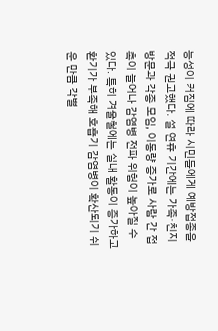능성이 커짐에 따라 시민들에게 예방접종을 적극 권고했다. 설 연휴 기간에는 가족·친지 방문과 각종 모임, 이동량 증가로 사람 간 접촉이 늘어나 감염병 전파 위험이 높아질 수 있다. 특히 겨울철에는 실내 활동이 증가하고 환기가 부족해 호흡기 감염병이 확산되기 쉬운 만큼 각별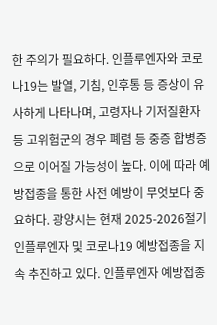한 주의가 필요하다. 인플루엔자와 코로나19는 발열, 기침, 인후통 등 증상이 유사하게 나타나며, 고령자나 기저질환자 등 고위험군의 경우 폐렴 등 중증 합병증으로 이어질 가능성이 높다. 이에 따라 예방접종을 통한 사전 예방이 무엇보다 중요하다. 광양시는 현재 2025-2026절기 인플루엔자 및 코로나19 예방접종을 지속 추진하고 있다. 인플루엔자 예방접종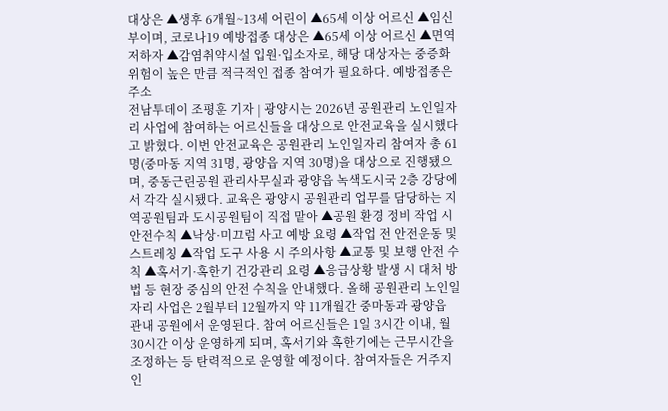대상은 ▲생후 6개월~13세 어린이 ▲65세 이상 어르신 ▲임신부이며, 코로나19 예방접종 대상은 ▲65세 이상 어르신 ▲면역저하자 ▲감염취약시설 입원·입소자로, 해당 대상자는 중증화 위험이 높은 만큼 적극적인 접종 참여가 필요하다. 예방접종은 주소
전남투데이 조평훈 기자 | 광양시는 2026년 공원관리 노인일자리 사업에 참여하는 어르신들을 대상으로 안전교육을 실시했다고 밝혔다. 이번 안전교육은 공원관리 노인일자리 참여자 총 61명(중마동 지역 31명, 광양읍 지역 30명)을 대상으로 진행됐으며, 중동근린공원 관리사무실과 광양읍 녹색도시국 2층 강당에서 각각 실시됐다. 교육은 광양시 공원관리 업무를 담당하는 지역공원팀과 도시공원팀이 직접 맡아 ▲공원 환경 정비 작업 시 안전수칙 ▲낙상·미끄럼 사고 예방 요령 ▲작업 전 안전운동 및 스트레칭 ▲작업 도구 사용 시 주의사항 ▲교통 및 보행 안전 수칙 ▲혹서기·혹한기 건강관리 요령 ▲응급상황 발생 시 대처 방법 등 현장 중심의 안전 수칙을 안내했다. 올해 공원관리 노인일자리 사업은 2월부터 12월까지 약 11개월간 중마동과 광양읍 관내 공원에서 운영된다. 참여 어르신들은 1일 3시간 이내, 월 30시간 이상 운영하게 되며, 혹서기와 혹한기에는 근무시간을 조정하는 등 탄력적으로 운영할 예정이다. 참여자들은 거주지 인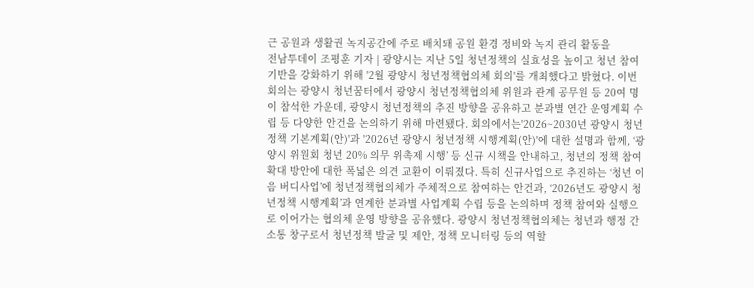근 공원과 생활권 녹지공간에 주로 배치돼 공원 환경 정비와 녹지 관리 활동을
전남투데이 조평훈 기자 | 광양시는 지난 5일 청년정책의 실효성을 높이고 청년 참여 기반을 강화하기 위해 '2월 광양시 청년정책협의체 회의'를 개최했다고 밝혔다. 이번 회의는 광양시 청년꿈터에서 광양시 청년정책협의체 위원과 관계 공무원 등 20여 명이 참석한 가운데, 광양시 청년정책의 추진 방향을 공유하고 분과별 연간 운영계획 수립 등 다양한 안건을 논의하기 위해 마련됐다. 회의에서는'2026~2030년 광양시 청년정책 기본계획(안)'과 '2026년 광양시 청년정책 시행계획(안)'에 대한 설명과 함께, ‘광양시 위원회 청년 20% 의무 위촉제 시행’ 등 신규 시책을 안내하고, 청년의 정책 참여 확대 방안에 대한 폭넓은 의견 교환이 이뤄졌다. 특히 신규사업으로 추진하는 ‘청년 이음 버디사업’에 청년정책협의체가 주체적으로 참여하는 안건과, ‘2026년도 광양시 청년정책 시행계획’과 연계한 분과별 사업계획 수립 등을 논의하며 정책 참여와 실행으로 이어가는 협의체 운영 방향을 공유했다. 광양시 청년정책협의체는 청년과 행정 간 소통 창구로서 청년정책 발굴 및 제안, 정책 모니터링 등의 역할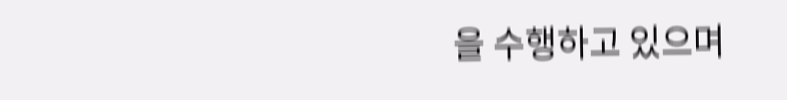을 수행하고 있으며